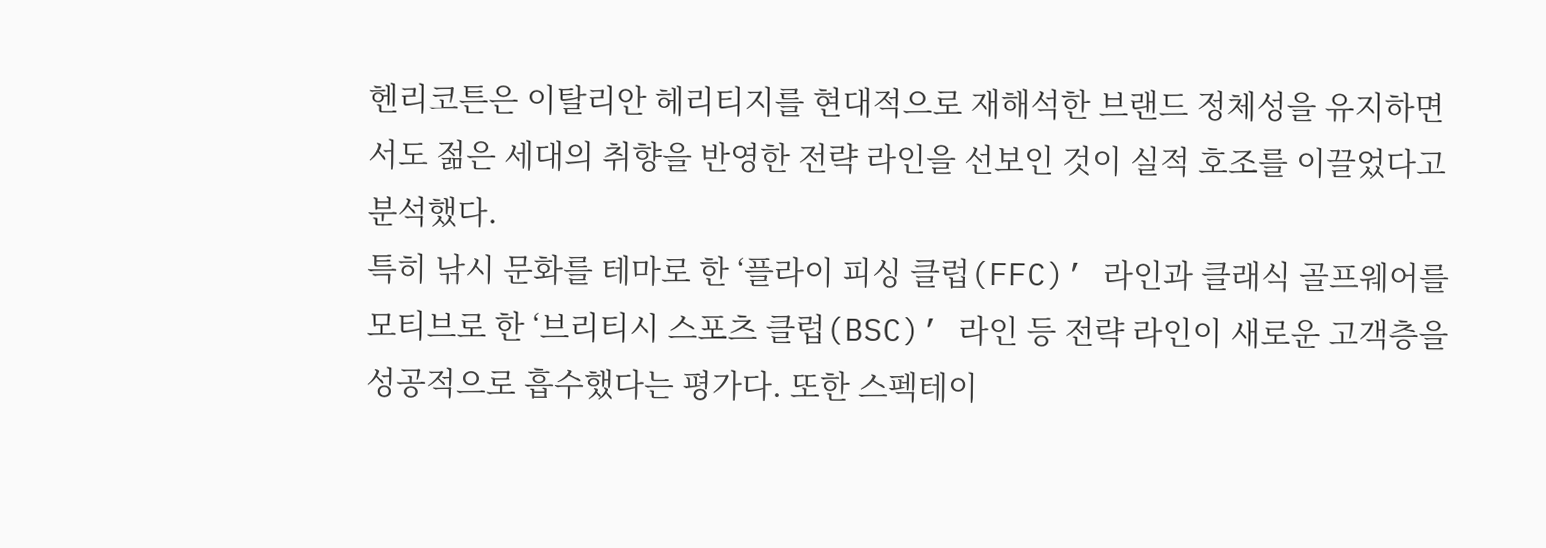헨리코튼은 이탈리안 헤리티지를 현대적으로 재해석한 브랜드 정체성을 유지하면서도 젊은 세대의 취향을 반영한 전략 라인을 선보인 것이 실적 호조를 이끌었다고 분석했다.
특히 낚시 문화를 테마로 한 ‘플라이 피싱 클럽(FFC)’ 라인과 클래식 골프웨어를 모티브로 한 ‘브리티시 스포츠 클럽(BSC)’ 라인 등 전략 라인이 새로운 고객층을 성공적으로 흡수했다는 평가다. 또한 스펙테이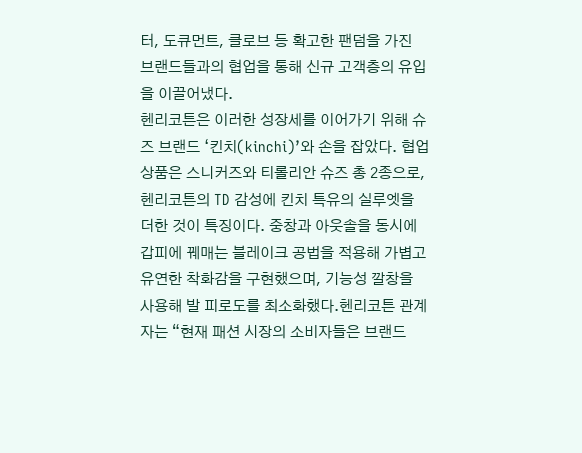터, 도큐먼트, 클로브 등 확고한 팬덤을 가진 브랜드들과의 협업을 통해 신규 고객층의 유입을 이끌어냈다.
헨리코튼은 이러한 성장세를 이어가기 위해 슈즈 브랜드 ‘킨치(kinchi)’와 손을 잡았다. 협업 상품은 스니커즈와 티롤리안 슈즈 총 2종으로, 헨리코튼의 TD 감성에 킨치 특유의 실루엣을 더한 것이 특징이다. 중창과 아웃솔을 동시에 갑피에 꿰매는 블레이크 공법을 적용해 가볍고 유연한 착화감을 구현했으며, 기능성 깔창을 사용해 발 피로도를 최소화했다.헨리코튼 관계자는 “현재 패션 시장의 소비자들은 브랜드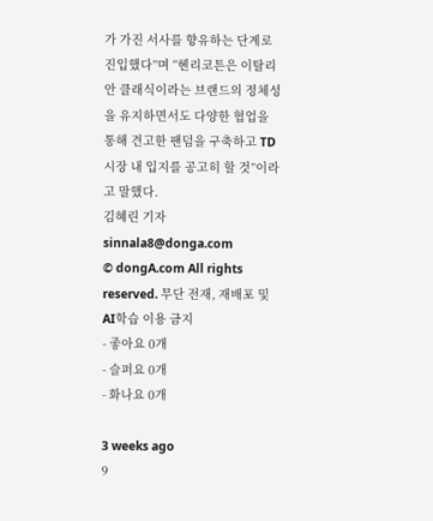가 가진 서사를 향유하는 단계로 진입했다”며 “헨리코튼은 이탈리안 클래식이라는 브랜드의 정체성을 유지하면서도 다양한 협업을 통해 견고한 팬덤을 구축하고 TD시장 내 입지를 공고히 할 것”이라고 말했다.
김혜린 기자 sinnala8@donga.com
© dongA.com All rights reserved. 무단 전재, 재배포 및 AI학습 이용 금지
- 좋아요 0개
- 슬퍼요 0개
- 화나요 0개

3 weeks ago
9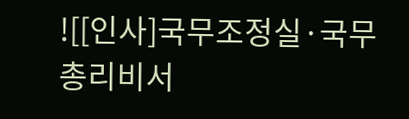![[인사]국무조정실·국무총리비서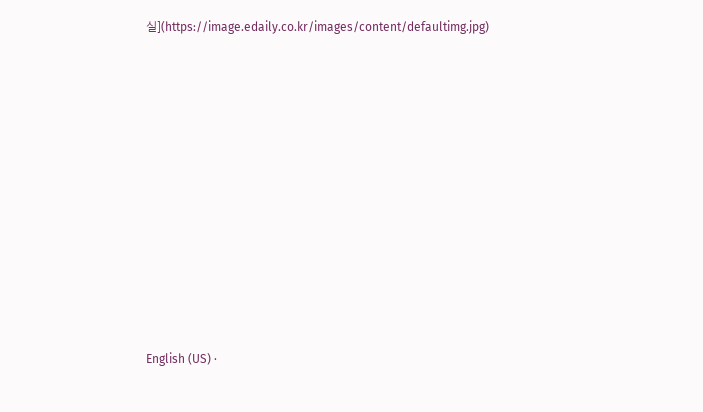실](https://image.edaily.co.kr/images/content/defaultimg.jpg)















English (US) ·